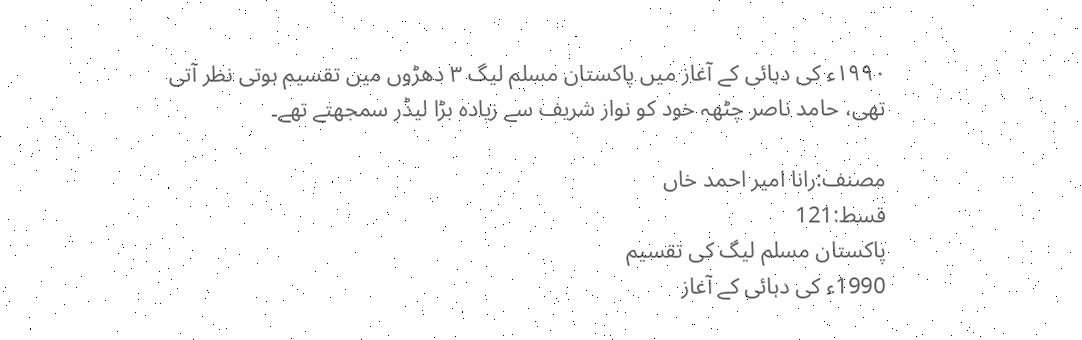۱۹۹۰ء کی دہائی کے آغاز میں پاکستان مسلم لیگ ۳ دھڑوں میں تقسیم ہوتی نظر آتی تھی، حامد ناصر چٹھہ خود کو نواز شریف سے زیادہ بڑا لیڈر سمجھتے تھے۔

مصنف:رانا امیر احمد خاں
قسط:121
پاکستان مسلم لیگ کی تقسیم
1990ء کی دہائی کے آغاز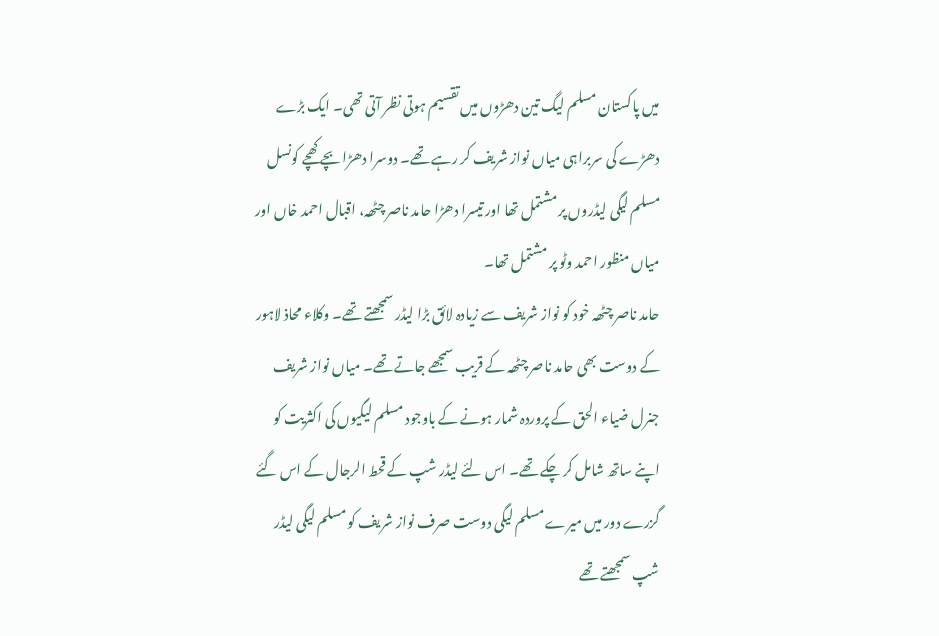میں پاکستان مسلم لیگ تین دھڑوں میں تقسیم ہوتی نظر آتی تھی۔ ایک بڑے دھڑے کی سربراہی میاں نواز شریف کر رہے تھے۔ دوسرا دھڑا بچے کھچے کونسل مسلم لیگی لیڈروں پر مشتمل تھا اور تیسرا دھڑا حامد ناصر چٹھہ، اقبال احمد خاں اور میاں منظور احمد وٹو پر مشتمل تھا۔
حامد ناصر چٹھہ خود کو نواز شریف سے زیادہ لائق بڑا لیڈر سمجھتے تھے۔ وکلاء محاذ لاہور کے دوست بھی حامد ناصر چٹھہ کے قریب سمجھے جاتے تھے۔ میاں نواز شریف جنرل ضیاء الحق کے پروردہ شمار ہونے کے باوجود مسلم لیگیوں کی اکثریت کو اپنے ساتھ شامل کر چکے تھے۔ اس لئے لیڈر شپ کے قحط الرجال کے اس گئے گزرے دور میں میرے مسلم لیگی دوست صرف نواز شریف کو مسلم لیگی لیڈر شپ سمجھتے تھے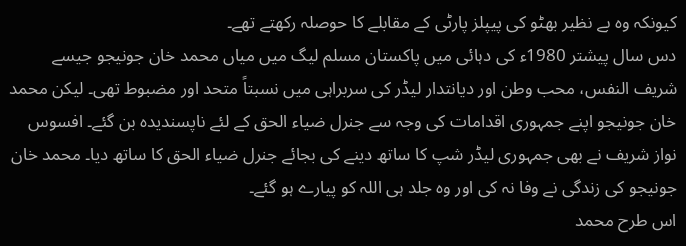کیونکہ وہ بے نظیر بھٹو کی پیپلز پارٹی کے مقابلے کا حوصلہ رکھتے تھے۔
دس سال پیشتر 1980ء کی دہائی میں پاکستان مسلم لیگ میں میاں محمد خان جونیجو جیسے شریف النفس، محب وطن اور دیانتدار لیڈر کی سربراہی میں نسبتاً متحد اور مضبوط تھی۔ لیکن محمد خان جونیجو اپنے جمہوری اقدامات کی وجہ سے جنرل ضیاء الحق کے لئے ناپسندیدہ بن گئے۔ افسوس نواز شریف نے بھی جمہوری لیڈر شپ کا ساتھ دینے کی بجائے جنرل ضیاء الحق کا ساتھ دیا۔ محمد خان جونیجو کی زندگی نے وفا نہ کی اور وہ جلد ہی اللہ کو پیارے ہو گئے۔
اس طرح محمد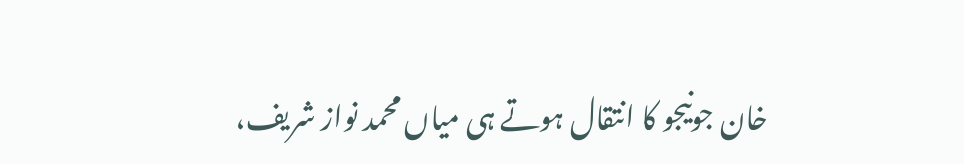خان جونیجو کا انتقال ہوتے ہی میاں محمد نواز شریف،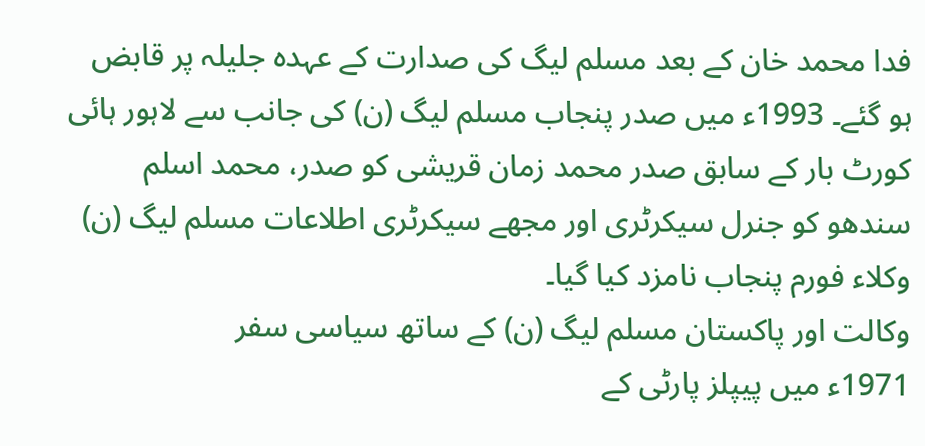فدا محمد خان کے بعد مسلم لیگ کی صدارت کے عہدہ جلیلہ پر قابض ہو گئے۔ 1993ء میں صدر پنجاب مسلم لیگ (ن) کی جانب سے لاہور ہائی کورٹ بار کے سابق صدر محمد زمان قریشی کو صدر، محمد اسلم سندھو کو جنرل سیکرٹری اور مجھے سیکرٹری اطلاعات مسلم لیگ (ن) وکلاء فورم پنجاب نامزد کیا گیا۔
وکالت اور پاکستان مسلم لیگ (ن) کے ساتھ سیاسی سفر
1971ء میں پیپلز پارٹی کے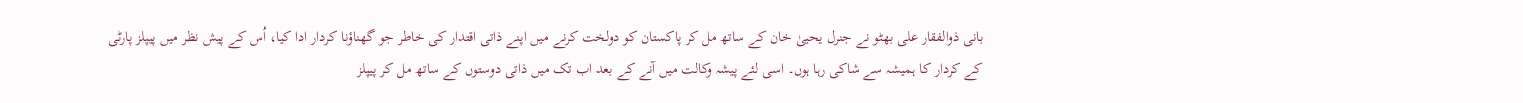بانی ذوالفقار علی بھٹو نے جنرل یحییٰ خان کے ساتھ مل کر پاکستان کو دولخت کرنے میں اپنے ذاتی اقتدار کی خاطر جو گھناؤنا کردار ادا کیا، اُس کے پیش نظر میں پیپلز پارٹی کے کردار کا ہمیشہ سے شاکی رہا ہوں۔ اسی لئے پیشہ وکالت میں آنے کے بعد اب تک میں ذاتی دوستوں کے ساتھ مل کر پیپلز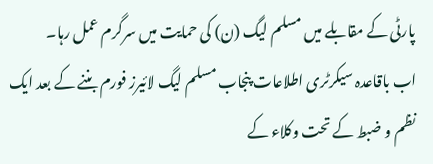پارٹی کے مقابلے میں مسلم لیگ (ن) کی حمایت میں سرگرم عمل رہا۔
اب باقاعدہ سیکرٹری اطلاعات پنجاب مسلم لیگ لائیرز فورم بننے کے بعد ایک نظم و ضبط کے تحت وکلاء کے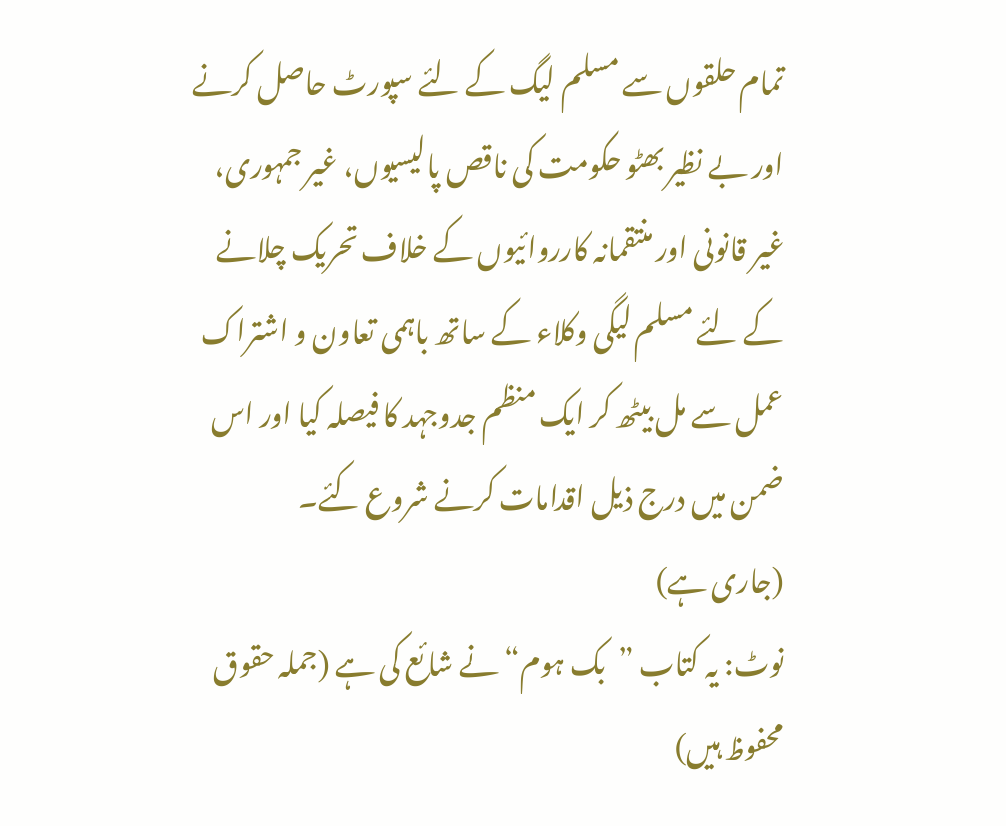تمام حلقوں سے مسلم لیگ کے لئے سپورٹ حاصل کرنے اور بے نظیر بھٹو حکومت کی ناقص پالیسیوں، غیر جمہوری، غیر قانونی اور منتقمانہ کارروائیوں کے خلاف تحریک چلانے کے لئے مسلم لیگی وکلاء کے ساتھ باہمی تعاون و اشتراک عمل سے مل بیٹھ کر ایک منظم جدوجہد کا فیصلہ کیا اور اس ضمن میں درج ذیل اقدامات کرنے شروع کئے۔
(جاری ہے)
نوٹ: یہ کتاب ”بک ہوم“ نے شائع کی ہے (جملہ حقوق محفوظ ہیں)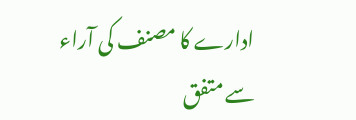ادارے کا مصنف کی آراء سے متفق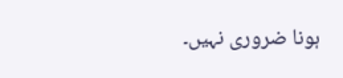ہونا ضروری نہیں۔